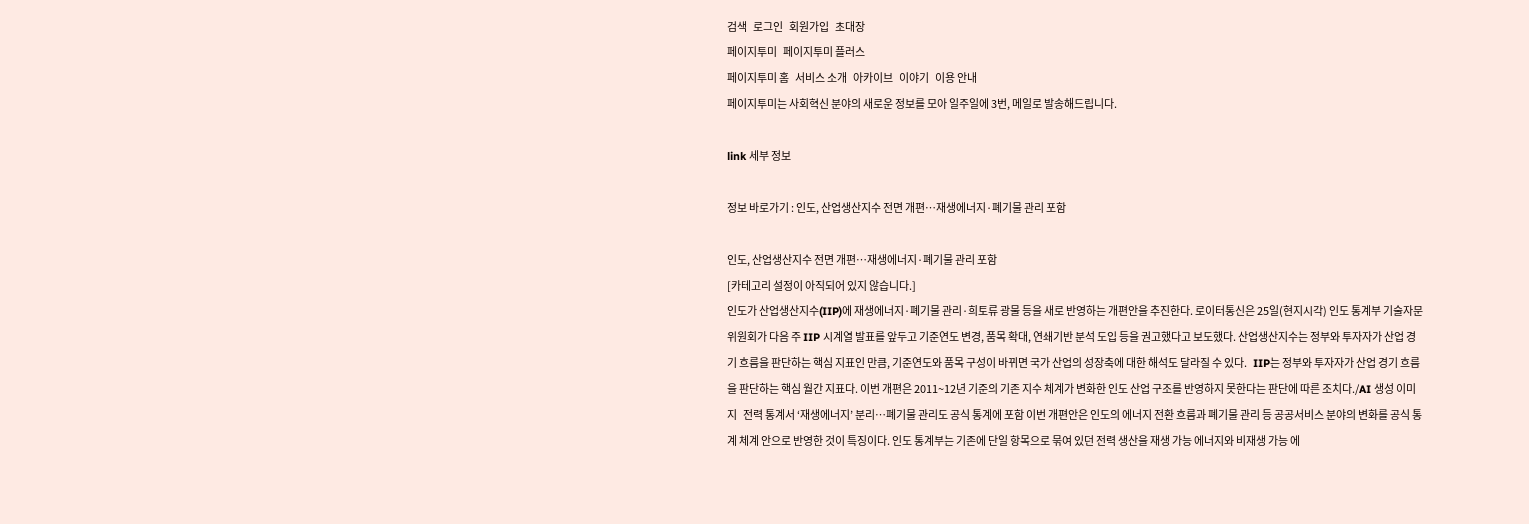검색   로그인   회원가입   초대장
페이지투미   페이지투미 플러스
페이지투미 홈   서비스 소개   아카이브   이야기   이용 안내
페이지투미는 사회혁신 분야의 새로운 정보를 모아 일주일에 3번, 메일로 발송해드립니다.

link 세부 정보

정보 바로가기 : 인도, 산업생산지수 전면 개편…재생에너지·폐기물 관리 포함

인도, 산업생산지수 전면 개편…재생에너지·폐기물 관리 포함
[카테고리 설정이 아직되어 있지 않습니다.]
인도가 산업생산지수(IIP)에 재생에너지·폐기물 관리·희토류 광물 등을 새로 반영하는 개편안을 추진한다. 로이터통신은 25일(현지시각) 인도 통계부 기술자문위원회가 다음 주 IIP 시계열 발표를 앞두고 기준연도 변경, 품목 확대, 연쇄기반 분석 도입 등을 권고했다고 보도했다. 산업생산지수는 정부와 투자자가 산업 경기 흐름을 판단하는 핵심 지표인 만큼, 기준연도와 품목 구성이 바뀌면 국가 산업의 성장축에 대한 해석도 달라질 수 있다.   IIP는 정부와 투자자가 산업 경기 흐름을 판단하는 핵심 월간 지표다. 이번 개편은 2011~12년 기준의 기존 지수 체계가 변화한 인도 산업 구조를 반영하지 못한다는 판단에 따른 조치다./AI 생성 이미지   전력 통계서 ‘재생에너지’ 분리…폐기물 관리도 공식 통계에 포함 이번 개편안은 인도의 에너지 전환 흐름과 폐기물 관리 등 공공서비스 분야의 변화를 공식 통계 체계 안으로 반영한 것이 특징이다. 인도 통계부는 기존에 단일 항목으로 묶여 있던 전력 생산을 재생 가능 에너지와 비재생 가능 에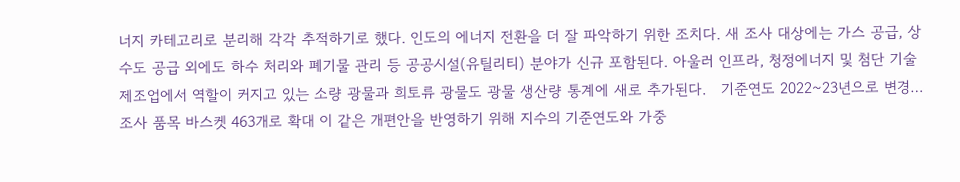너지 카테고리로 분리해 각각 추적하기로 했다. 인도의 에너지 전환을 더 잘 파악하기 위한 조치다. 새 조사 대상에는 가스 공급, 상수도 공급 외에도 하수 처리와 폐기물 관리 등 공공시설(유틸리티) 분야가 신규 포함된다. 아울러 인프라, 청정에너지 및 첨단 기술 제조업에서 역할이 커지고 있는 소량 광물과 희토류 광물도 광물 생산량 통계에 새로 추가된다.   기준연도 2022~23년으로 변경…조사 품목 바스켓 463개로 확대 이 같은 개편안을 반영하기 위해 지수의 기준연도와 가중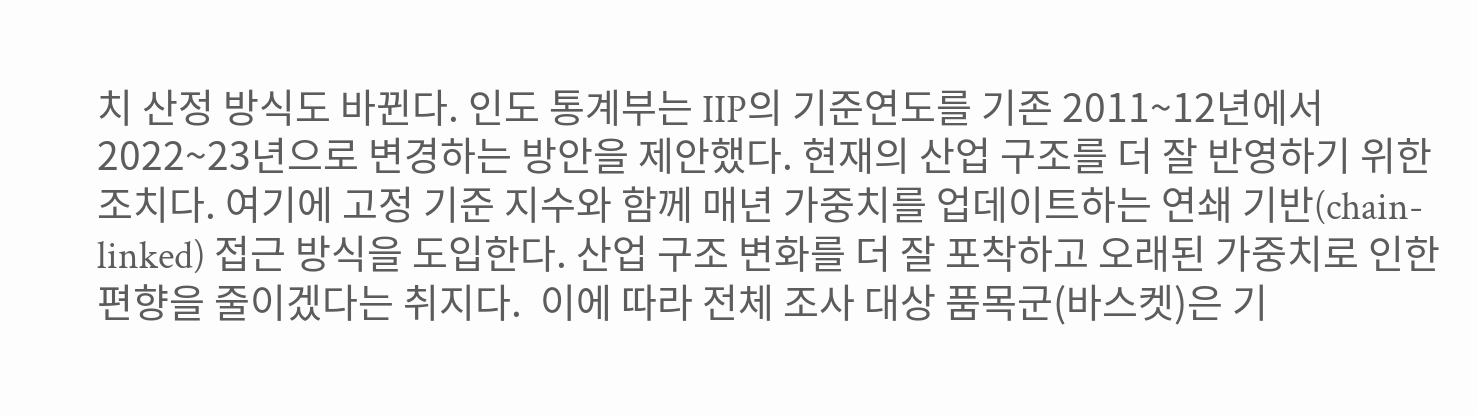치 산정 방식도 바뀐다. 인도 통계부는 IIP의 기준연도를 기존 2011~12년에서 2022~23년으로 변경하는 방안을 제안했다. 현재의 산업 구조를 더 잘 반영하기 위한 조치다. 여기에 고정 기준 지수와 함께 매년 가중치를 업데이트하는 연쇄 기반(chain-linked) 접근 방식을 도입한다. 산업 구조 변화를 더 잘 포착하고 오래된 가중치로 인한 편향을 줄이겠다는 취지다.  이에 따라 전체 조사 대상 품목군(바스켓)은 기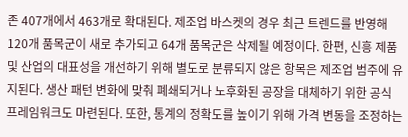존 407개에서 463개로 확대된다. 제조업 바스켓의 경우 최근 트렌드를 반영해 120개 품목군이 새로 추가되고 64개 품목군은 삭제될 예정이다. 한편, 신흥 제품 및 산업의 대표성을 개선하기 위해 별도로 분류되지 않은 항목은 제조업 범주에 유지된다. 생산 패턴 변화에 맞춰 폐쇄되거나 노후화된 공장을 대체하기 위한 공식 프레임워크도 마련된다. 또한, 통계의 정확도를 높이기 위해 가격 변동을 조정하는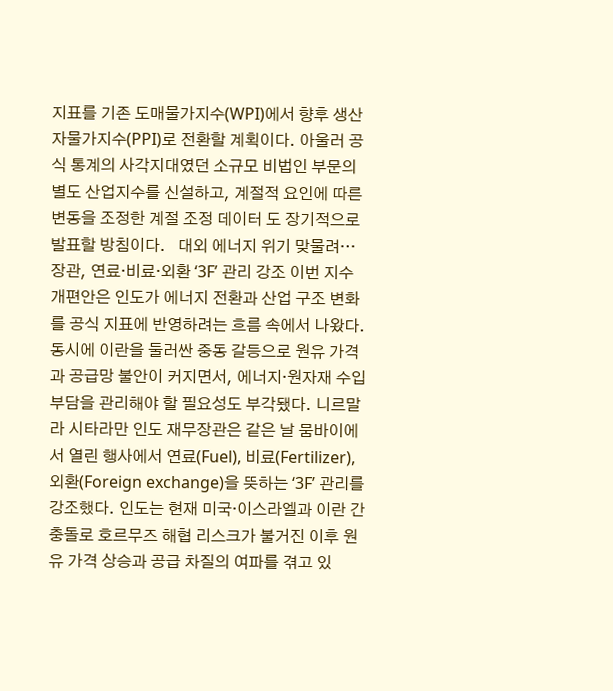지표를 기존 도매물가지수(WPI)에서 향후 생산자물가지수(PPI)로 전환할 계획이다. 아울러 공식 통계의 사각지대였던 소규모 비법인 부문의 별도 산업지수를 신설하고, 계절적 요인에 따른 변동을 조정한 계절 조정 데이터 도 장기적으로 발표할 방침이다.   대외 에너지 위기 맞물려…장관, 연료·비료·외환 ‘3F’ 관리 강조 이번 지수 개편안은 인도가 에너지 전환과 산업 구조 변화를 공식 지표에 반영하려는 흐름 속에서 나왔다. 동시에 이란을 둘러싼 중동 갈등으로 원유 가격과 공급망 불안이 커지면서, 에너지·원자재 수입 부담을 관리해야 할 필요성도 부각됐다. 니르말라 시타라만 인도 재무장관은 같은 날 뭄바이에서 열린 행사에서 연료(Fuel), 비료(Fertilizer), 외환(Foreign exchange)을 뜻하는 ‘3F’ 관리를 강조했다. 인도는 현재 미국·이스라엘과 이란 간 충돌로 호르무즈 해협 리스크가 불거진 이후 원유 가격 상승과 공급 차질의 여파를 겪고 있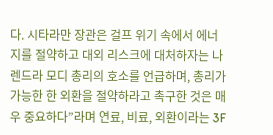다. 시타라만 장관은 걸프 위기 속에서 에너지를 절약하고 대외 리스크에 대처하자는 나렌드라 모디 총리의 호소를 언급하며, 총리가 가능한 한 외환을 절약하라고 촉구한 것은 매우 중요하다”라며 연료, 비료, 외환이라는 3F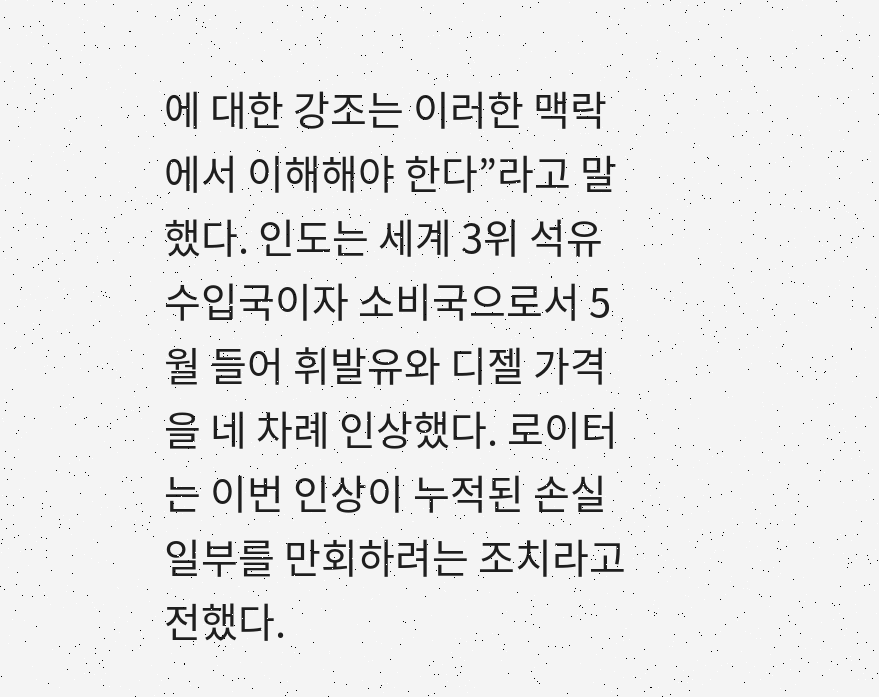에 대한 강조는 이러한 맥락에서 이해해야 한다”라고 말했다. 인도는 세계 3위 석유 수입국이자 소비국으로서 5월 들어 휘발유와 디젤 가격을 네 차례 인상했다. 로이터는 이번 인상이 누적된 손실 일부를 만회하려는 조치라고 전했다.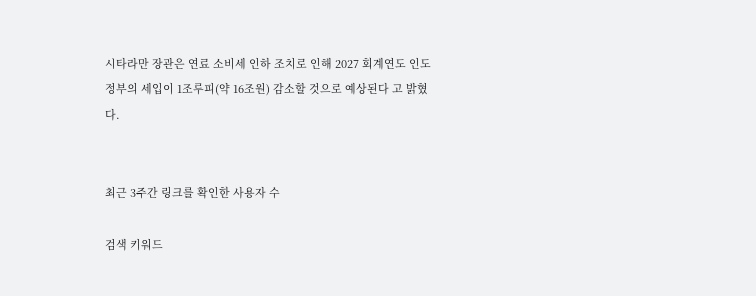시타라만 장관은 연료 소비세 인하 조치로 인해 2027 회계연도 인도 정부의 세입이 1조루피(약 16조원) 감소할 것으로 예상된다 고 밝혔다.


최근 3주간 링크를 확인한 사용자 수

검색 키워드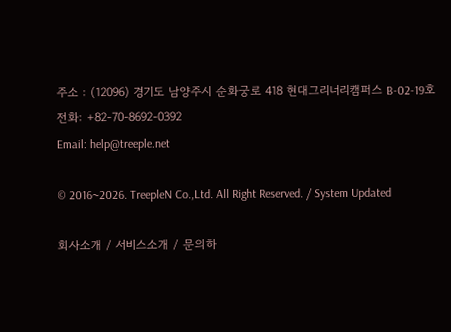주소 : (12096) 경기도 남양주시 순화궁로 418 현대그리너리캠퍼스 B-02-19호
전화: +82-70-8692-0392
Email: help@treeple.net

© 2016~2026. TreepleN Co.,Ltd. All Right Reserved. / System Updated

회사소개 / 서비스소개 / 문의하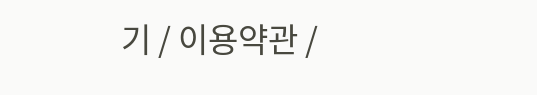기 / 이용약관 /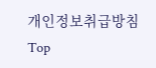개인정보취급방침
Top